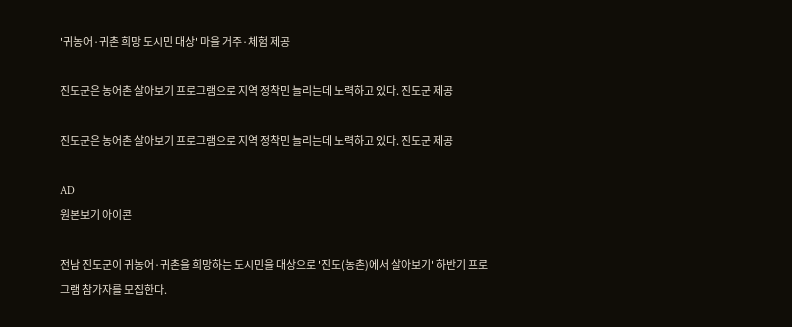'귀농어·귀촌 희망 도시민 대상' 마을 거주·체험 제공

진도군은 농어촌 살아보기 프로그램으로 지역 정착민 늘리는데 노력하고 있다. 진도군 제공

진도군은 농어촌 살아보기 프로그램으로 지역 정착민 늘리는데 노력하고 있다. 진도군 제공

AD
원본보기 아이콘

전남 진도군이 귀농어·귀촌을 희망하는 도시민을 대상으로 '진도(농촌)에서 살아보기' 하반기 프로그램 참가자를 모집한다.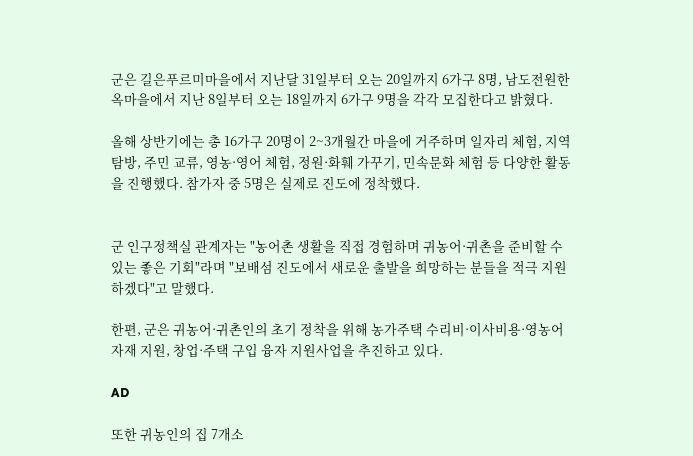군은 길은푸르미마을에서 지난달 31일부터 오는 20일까지 6가구 8명, 남도전원한옥마을에서 지난 8일부터 오는 18일까지 6가구 9명을 각각 모집한다고 밝혔다.

올해 상반기에는 총 16가구 20명이 2~3개월간 마을에 거주하며 일자리 체험, 지역 탐방, 주민 교류, 영농·영어 체험, 정원·화훼 가꾸기, 민속문화 체험 등 다양한 활동을 진행했다. 참가자 중 5명은 실제로 진도에 정착했다.


군 인구정책실 관계자는 "농어촌 생활을 직접 경험하며 귀농어·귀촌을 준비할 수 있는 좋은 기회"라며 "보배섬 진도에서 새로운 출발을 희망하는 분들을 적극 지원하겠다"고 말했다.

한편, 군은 귀농어·귀촌인의 초기 정착을 위해 농가주택 수리비·이사비용·영농어 자재 지원, 창업·주택 구입 융자 지원사업을 추진하고 있다.

AD

또한 귀농인의 집 7개소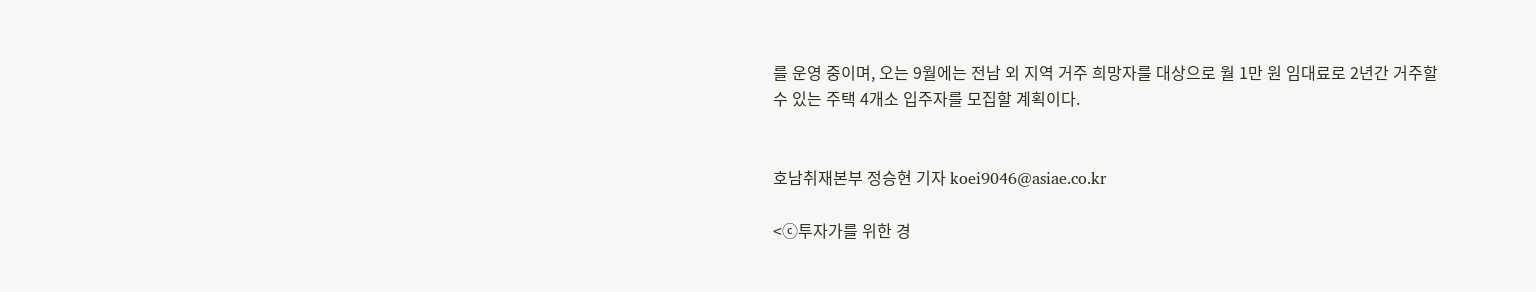를 운영 중이며, 오는 9월에는 전남 외 지역 거주 희망자를 대상으로 월 1만 원 임대료로 2년간 거주할 수 있는 주택 4개소 입주자를 모집할 계획이다.


호남취재본부 정승현 기자 koei9046@asiae.co.kr

<ⓒ투자가를 위한 경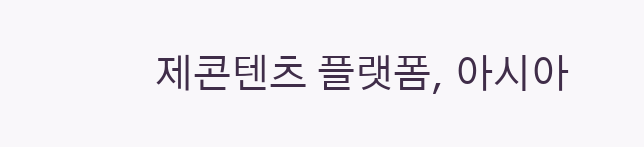제콘텐츠 플랫폼, 아시아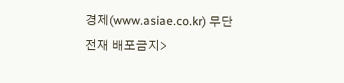경제(www.asiae.co.kr) 무단전재 배포금지>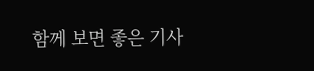함께 보면 좋은 기사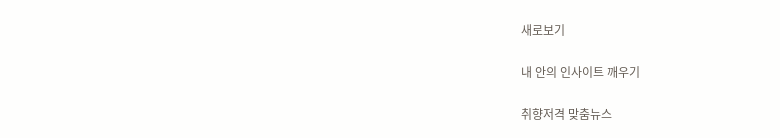새로보기

내 안의 인사이트 깨우기

취향저격 맞춤뉴스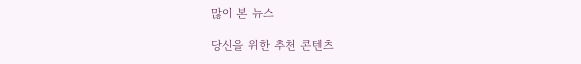많이 본 뉴스

당신을 위한 추천 콘텐츠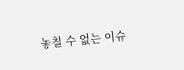놓칠 수 없는 이슈